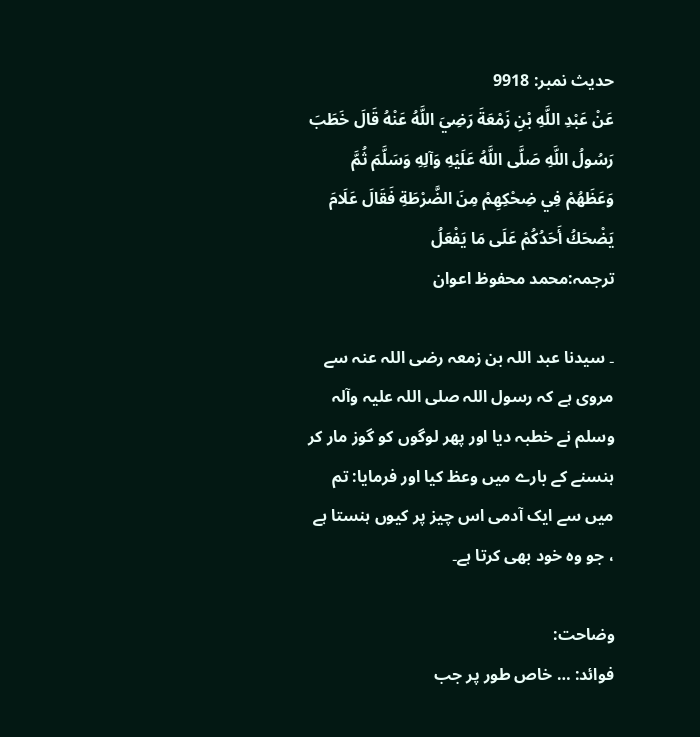حدیث نمبر: 9918
عَنْ عَبْدِ اللَّهِ بْنِ زَمْعَةَ رَضِيَ اللَّهُ عَنْهُ قَالَ خَطَبَ رَسُولُ اللَّهِ صَلَّى اللَّهُ عَلَيْهِ وَآلِهِ وَسَلَّمَ ثُمَّ وَعَظَهُمْ فِي ضِحْكِهِمْ مِنَ الضَّرْطَةِ فَقَالَ عَلَامَ يَضْحَكُ أَحَدُكُمْ عَلَى مَا يَفْعَلُ
ترجمہ:محمد محفوظ اعوان

۔ سیدنا عبد اللہ بن زمعہ رضی اللہ عنہ سے مروی ہے کہ رسول اللہ صلی اللہ علیہ وآلہ وسلم نے خطبہ دیا اور پھر لوگوں کو گوز مار کر ہنسنے کے بارے میں وعظ کیا اور فرمایا: تم میں سے ایک آدمی اس چیز پر کیوں ہنستا ہے ، جو وہ خود بھی کرتا ہے۔

وضاحت:
فوائد: … خاص طور پر جب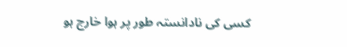کسی کی نادانستہ طور پر ہوا خارج ہو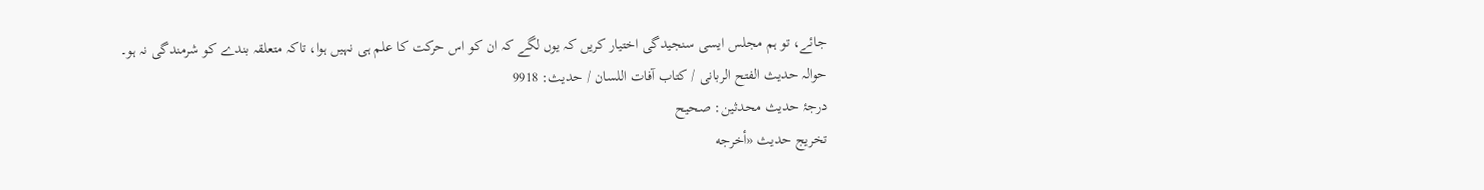جائے، تو ہم مجلس ایسی سنجیدگی اختیار کریں کہ یوں لگے کہ ان کو اس حرکت کا علم ہی نہیں ہوا، تاکہ متعلقہ بندے کو شرمندگی نہ ہو۔
حوالہ حدیث الفتح الربانی / كتاب آفات اللسان / حدیث: 9918
درجۂ حدیث محدثین: صحیح
تخریج حدیث «أخرجه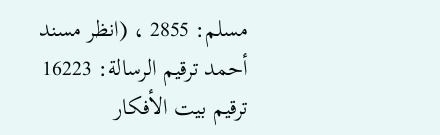مسلم: 2855 ، (انظر مسند أحمد ترقيم الرسالة: 16223 ترقیم بيت الأفكار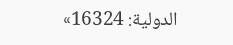الدولية: 16324»